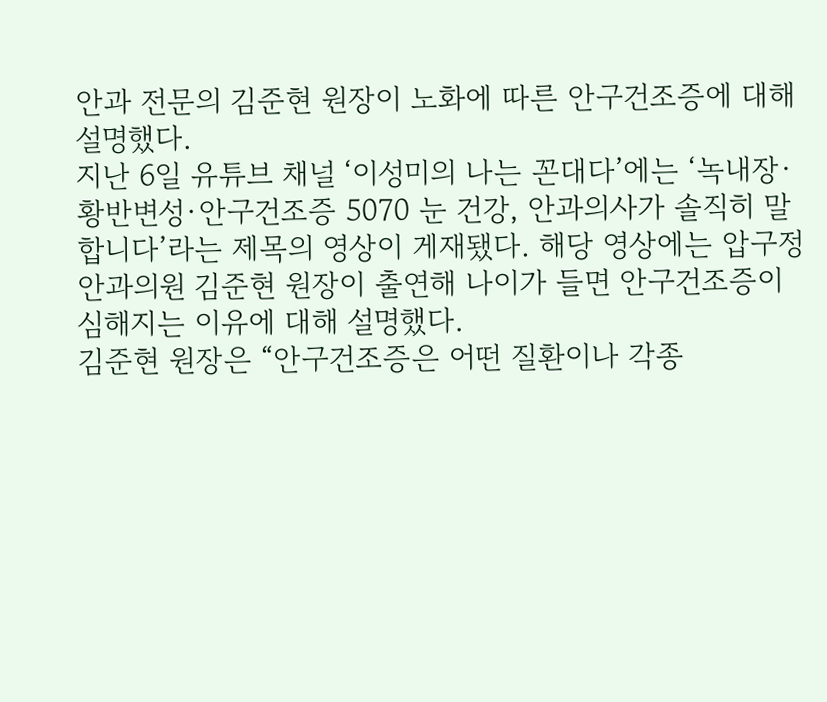안과 전문의 김준현 원장이 노화에 따른 안구건조증에 대해 설명했다.
지난 6일 유튜브 채널 ‘이성미의 나는 꼰대다’에는 ‘녹내장·황반변성·안구건조증 5070 눈 건강, 안과의사가 솔직히 말합니다’라는 제목의 영상이 게재됐다. 해당 영상에는 압구정안과의원 김준현 원장이 출연해 나이가 들면 안구건조증이 심해지는 이유에 대해 설명했다.
김준현 원장은 “안구건조증은 어떤 질환이나 각종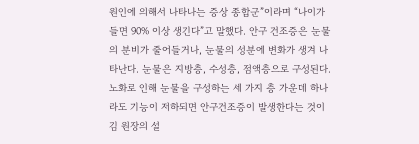원인에 의해서 나타나는 증상 종합군”이라며 “나이가 들면 90% 이상 생긴다”고 말했다. 안구 건조증은 눈물의 분비가 줄어들거나, 눈물의 성분에 변화가 생겨 나타난다. 눈물은 지방층, 수성층, 점액층으로 구성된다. 노화로 인해 눈물을 구성하는 세 가지 층 가운데 하나라도 기능이 저하되면 안구건조증이 발생한다는 것이 김 원장의 설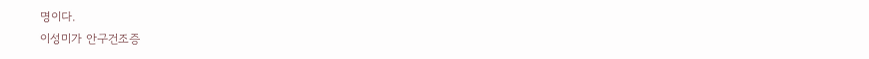명이다.
이성미가 안구건조증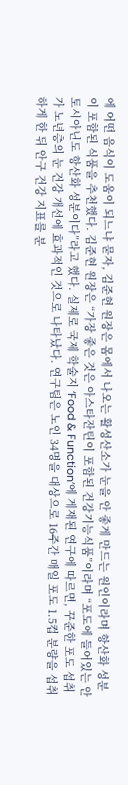에 어떤 음식이 도움이 되느냐 묻자, 김준현 원장은 몸에서 나오는 활성산소가 눈을 안 좋게 만드는 원인이라며 항산화 성분이 포함된 식품을 추천했다. 김준현 원장은 “가장 좋은 것은 아스타잔틴이 포함된 건강기능식품”이라며 “포도에 들어있는 안토시아닌도 항산화 성분이다”라고 했다. 실제로 국제 학술지 ‘Food & Function’에 게재된 연구에 따르면, 꾸준한 포도 섭취가 노년층의 눈 건강 개선에 효과적인 것으로 나타났다. 연구팀은 노인 34명을 대상으로 16주간 매일 포도 1.5컵 분량을 섭취하게 한 뒤 안구 건강 지표를 분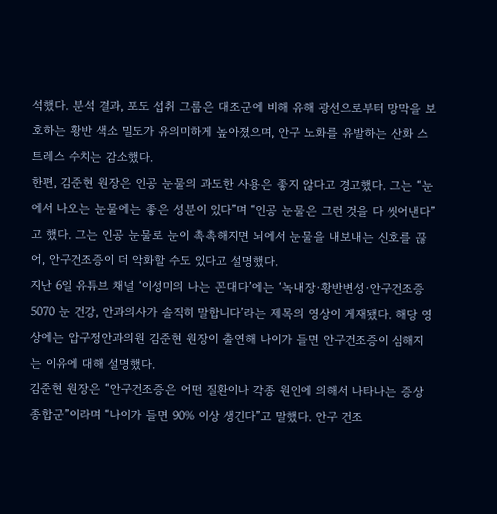석했다. 분석 결과, 포도 섭취 그룹은 대조군에 비해 유해 광선으로부터 망막을 보호하는 황반 색소 밀도가 유의미하게 높아졌으며, 안구 노화를 유발하는 산화 스트레스 수치는 감소했다.
한편, 김준현 원장은 인공 눈물의 과도한 사용은 좋지 않다고 경고했다. 그는 “눈에서 나오는 눈물에는 좋은 성분이 있다”며 “인공 눈물은 그런 것을 다 씻어낸다”고 했다. 그는 인공 눈물로 눈이 촉촉해지면 뇌에서 눈물을 내보내는 신호를 끊어, 안구건조증이 더 악화할 수도 있다고 설명했다.
지난 6일 유튜브 채널 ‘이성미의 나는 꼰대다’에는 ‘녹내장·황반변성·안구건조증 5070 눈 건강, 안과의사가 솔직히 말합니다’라는 제목의 영상이 게재됐다. 해당 영상에는 압구정안과의원 김준현 원장이 출연해 나이가 들면 안구건조증이 심해지는 이유에 대해 설명했다.
김준현 원장은 “안구건조증은 어떤 질환이나 각종 원인에 의해서 나타나는 증상 종합군”이라며 “나이가 들면 90% 이상 생긴다”고 말했다. 안구 건조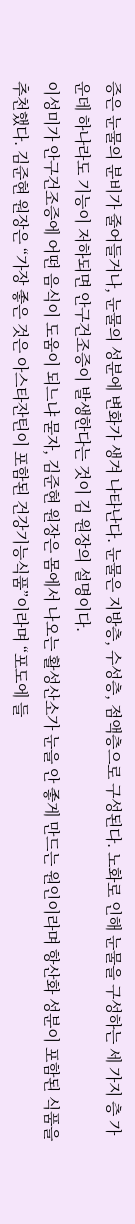증은 눈물의 분비가 줄어들거나, 눈물의 성분에 변화가 생겨 나타난다. 눈물은 지방층, 수성층, 점액층으로 구성된다. 노화로 인해 눈물을 구성하는 세 가지 층 가운데 하나라도 기능이 저하되면 안구건조증이 발생한다는 것이 김 원장의 설명이다.
이성미가 안구건조증에 어떤 음식이 도움이 되느냐 묻자, 김준현 원장은 몸에서 나오는 활성산소가 눈을 안 좋게 만드는 원인이라며 항산화 성분이 포함된 식품을 추천했다. 김준현 원장은 “가장 좋은 것은 아스타잔틴이 포함된 건강기능식품”이라며 “포도에 들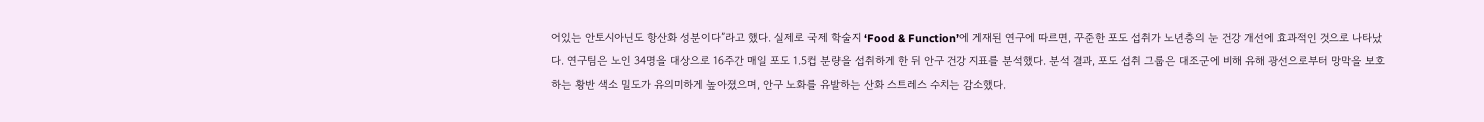어있는 안토시아닌도 항산화 성분이다”라고 했다. 실제로 국제 학술지 ‘Food & Function’에 게재된 연구에 따르면, 꾸준한 포도 섭취가 노년층의 눈 건강 개선에 효과적인 것으로 나타났다. 연구팀은 노인 34명을 대상으로 16주간 매일 포도 1.5컵 분량을 섭취하게 한 뒤 안구 건강 지표를 분석했다. 분석 결과, 포도 섭취 그룹은 대조군에 비해 유해 광선으로부터 망막을 보호하는 황반 색소 밀도가 유의미하게 높아졌으며, 안구 노화를 유발하는 산화 스트레스 수치는 감소했다.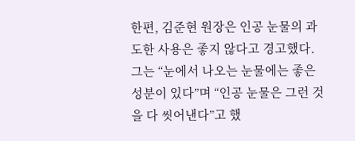한편, 김준현 원장은 인공 눈물의 과도한 사용은 좋지 않다고 경고했다. 그는 “눈에서 나오는 눈물에는 좋은 성분이 있다”며 “인공 눈물은 그런 것을 다 씻어낸다”고 했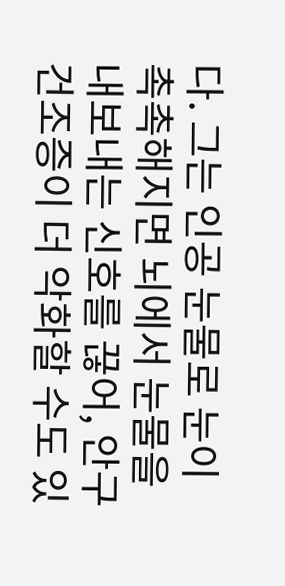다. 그는 인공 눈물로 눈이 촉촉해지면 뇌에서 눈물을 내보내는 신호를 끊어, 안구건조증이 더 악화할 수도 있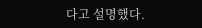다고 설명했다.